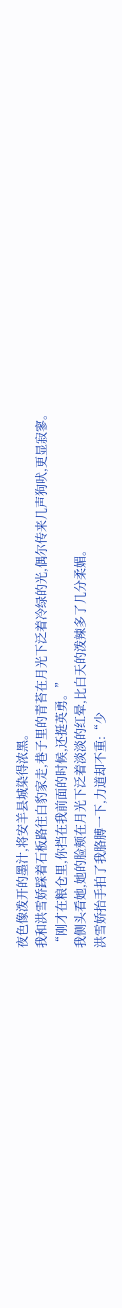夜色像泼开的墨汁,将安羊县城染得浓黑。
我和洪雪娇踩着石板路往白豹家走,巷子里的青苔在月光下泛着冷绿的光,偶尔传来几声狗吠,更显寂寥。
“刚才在粮仓里,你挡在我前面的时候,还挺英勇。”
我侧头看她,她的脸颊在月光下泛着淡淡的红晕,比白天的泼辣多了几分柔媚。
洪雪娇抬手拍了我胳膊一下,力道却不重:“少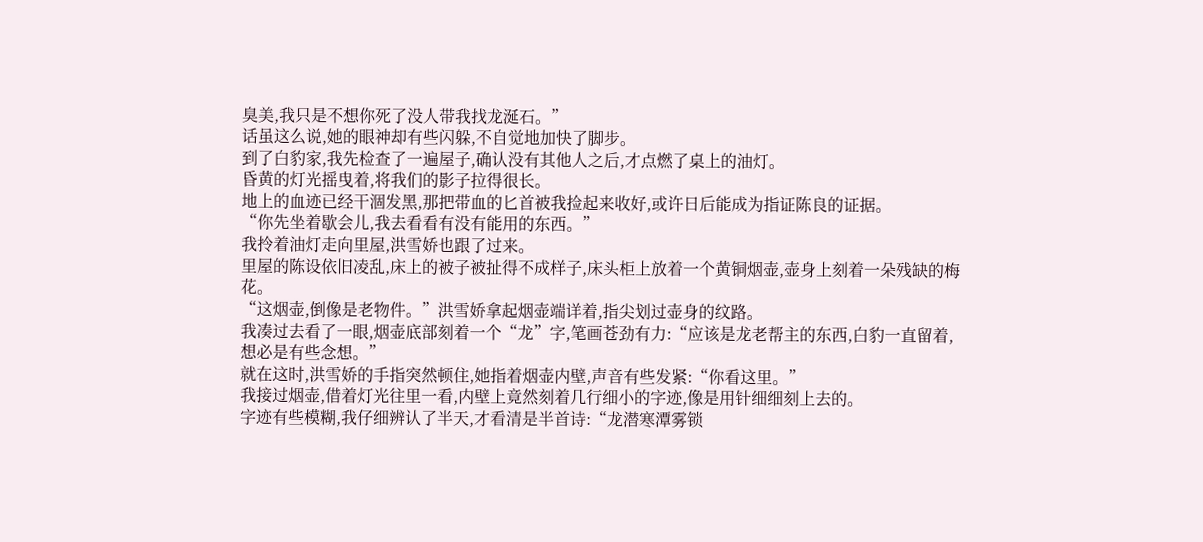臭美,我只是不想你死了没人带我找龙涎石。”
话虽这么说,她的眼神却有些闪躲,不自觉地加快了脚步。
到了白豹家,我先检查了一遍屋子,确认没有其他人之后,才点燃了桌上的油灯。
昏黄的灯光摇曳着,将我们的影子拉得很长。
地上的血迹已经干涸发黑,那把带血的匕首被我捡起来收好,或许日后能成为指证陈良的证据。
“你先坐着歇会儿,我去看看有没有能用的东西。”
我拎着油灯走向里屋,洪雪娇也跟了过来。
里屋的陈设依旧凌乱,床上的被子被扯得不成样子,床头柜上放着一个黄铜烟壶,壶身上刻着一朵残缺的梅花。
“这烟壶,倒像是老物件。”洪雪娇拿起烟壶端详着,指尖划过壶身的纹路。
我凑过去看了一眼,烟壶底部刻着一个“龙”字,笔画苍劲有力:“应该是龙老帮主的东西,白豹一直留着,想必是有些念想。”
就在这时,洪雪娇的手指突然顿住,她指着烟壶内壁,声音有些发紧:“你看这里。”
我接过烟壶,借着灯光往里一看,内壁上竟然刻着几行细小的字迹,像是用针细细刻上去的。
字迹有些模糊,我仔细辨认了半天,才看清是半首诗:“龙潜寒潭雾锁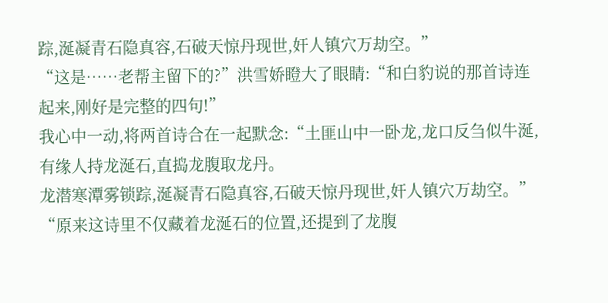踪,涎凝青石隐真容,石破天惊丹现世,奸人镇穴万劫空。”
“这是……老帮主留下的?”洪雪娇瞪大了眼睛:“和白豹说的那首诗连起来,刚好是完整的四句!”
我心中一动,将两首诗合在一起默念:“土匪山中一卧龙,龙口反刍似牛涎,有缘人持龙涎石,直捣龙腹取龙丹。
龙潜寒潭雾锁踪,涎凝青石隐真容,石破天惊丹现世,奸人镇穴万劫空。”
“原来这诗里不仅藏着龙涎石的位置,还提到了龙腹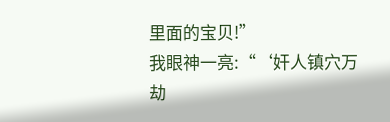里面的宝贝!”
我眼神一亮:“‘奸人镇穴万劫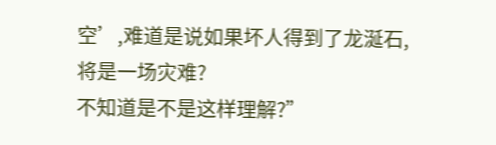空’,难道是说如果坏人得到了龙涎石,将是一场灾难?
不知道是不是这样理解?”